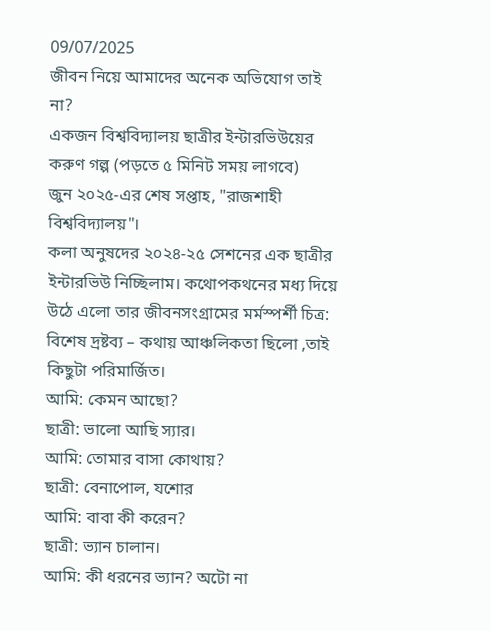09/07/2025
জীবন নিয়ে আমাদের অনেক অভিযোগ তাই না?
একজন বিশ্ববিদ্যালয় ছাত্রীর ইন্টারভিউয়ের করুণ গল্প (পড়তে ৫ মিনিট সময় লাগবে)
জুন ২০২৫-এর শেষ সপ্তাহ, "রাজশাহী বিশ্ববিদ্যালয়"।
কলা অনুষদের ২০২৪-২৫ সেশনের এক ছাত্রীর ইন্টারভিউ নিচ্ছিলাম। কথোপকথনের মধ্য দিয়ে উঠে এলো তার জীবনসংগ্রামের মর্মস্পর্শী চিত্র:
বিশেষ দ্রষ্টব্য – কথায় আঞ্চলিকতা ছিলো ,তাই কিছুটা পরিমার্জিত।
আমি: কেমন আছো?
ছাত্রী: ভালো আছি স্যার।
আমি: তোমার বাসা কোথায়?
ছাত্রী: বেনাপোল, যশোর
আমি: বাবা কী করেন?
ছাত্রী: ভ্যান চালান।
আমি: কী ধরনের ভ্যান? অটো না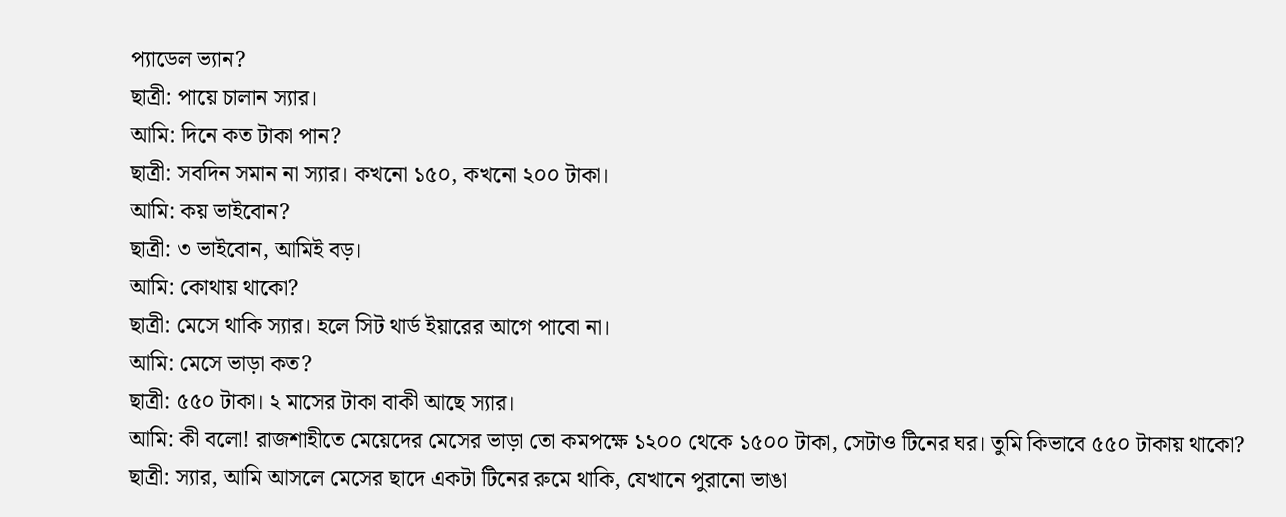প্যাডেল ভ্যান?
ছাত্রী: পায়ে চালান স্যার।
আমি: দিনে কত টাকা পান?
ছাত্রী: সবদিন সমান না স্যার। কখনো ১৫০, কখনো ২০০ টাকা।
আমি: কয় ভাইবোন?
ছাত্রী: ৩ ভাইবোন, আমিই বড়।
আমি: কোথায় থাকো?
ছাত্রী: মেসে থাকি স্যার। হলে সিট থার্ড ইয়ারের আগে পাবো না।
আমি: মেসে ভাড়া কত?
ছাত্রী: ৫৫০ টাকা। ২ মাসের টাকা বাকী আছে স্যার।
আমি: কী বলো! রাজশাহীতে মেয়েদের মেসের ভাড়া তো কমপক্ষে ১২০০ থেকে ১৫০০ টাকা, সেটাও টিনের ঘর। তুমি কিভাবে ৫৫০ টাকায় থাকো?
ছাত্রী: স্যার, আমি আসলে মেসের ছাদে একটা টিনের রুমে থাকি, যেখানে পুরানো ভাঙা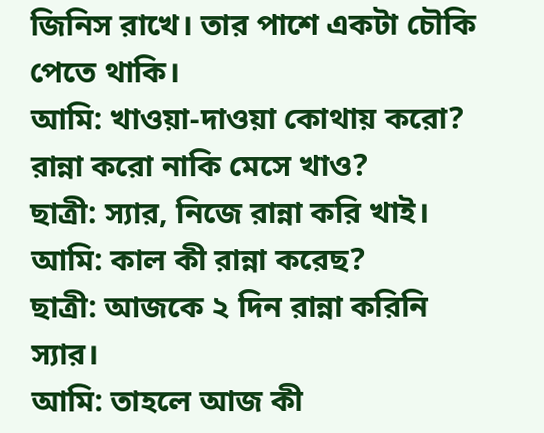জিনিস রাখে। তার পাশে একটা চৌকি পেতে থাকি।
আমি: খাওয়া-দাওয়া কোথায় করো? রান্না করো নাকি মেসে খাও?
ছাত্রী: স্যার, নিজে রান্না করি খাই।
আমি: কাল কী রান্না করেছ?
ছাত্রী: আজকে ২ দিন রান্না করিনি স্যার।
আমি: তাহলে আজ কী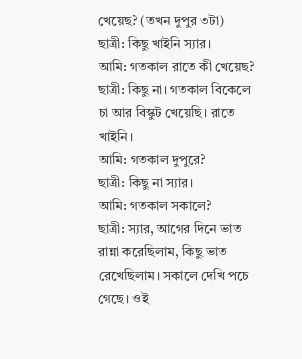খেয়েছ? (তখন দুপুর ৩টা)
ছাত্রী: কিছু খাইনি স্যার।
আমি: গতকাল রাতে কী খেয়েছ?
ছাত্রী: কিছু না। গতকাল বিকেলে চা আর বিস্কুট খেয়েছি। রাতে খাইনি।
আমি: গতকাল দুপুরে?
ছাত্রী: কিছু না স্যার।
আমি: গতকাল সকালে?
ছাত্রী: স্যার, আগের দিনে ভাত রান্না করেছিলাম, কিছু ভাত রেখেছিলাম। সকালে দেখি পচে গেছে। ওই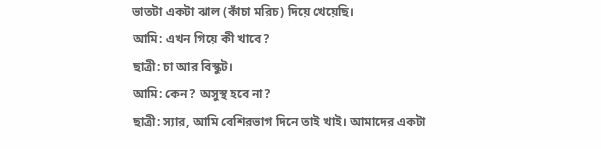ভাতটা একটা ঝাল (কাঁচা মরিচ) দিয়ে খেয়েছি।
আমি: এখন গিয়ে কী খাবে?
ছাত্রী: চা আর বিস্কুট।
আমি: কেন? অসুস্থ হবে না?
ছাত্রী: স্যার, আমি বেশিরভাগ দিনে তাই খাই। আমাদের একটা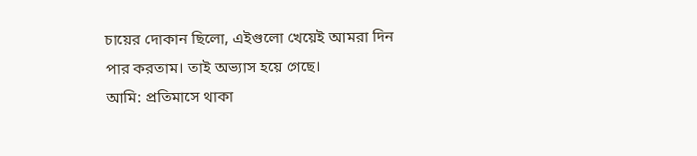চায়ের দোকান ছিলো, এইগুলো খেয়েই আমরা দিন পার করতাম। তাই অভ্যাস হয়ে গেছে।
আমি: প্রতিমাসে থাকা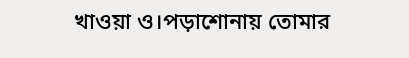খাওয়া ও।পড়াশোনায় তোমার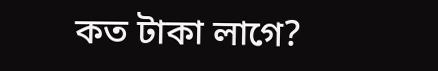কত টাকা লাগে?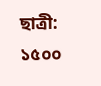ছাত্রী: ১৫০০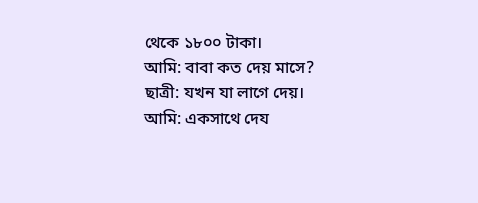থেকে ১৮০০ টাকা।
আমি: বাবা কত দেয় মাসে?
ছাত্রী: যখন যা লাগে দেয়।
আমি: একসাথে দেয